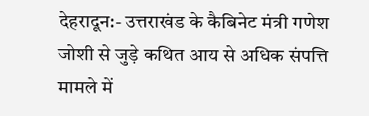देहरादून:- उत्तराखंड के कैबिनेट मंत्री गणेश जोशी से जुड़े कथित आय से अधिक संपत्ति मामले में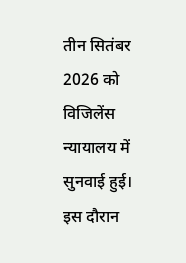तीन सितंबर 2026 को विजिलेंस न्यायालय में सुनवाई हुई। इस दौरान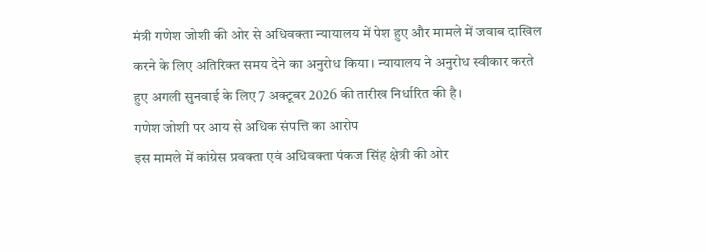मंत्री गणेश जोशी की ओर से अधिवक्ता न्यायालय में पेश हुए और मामले में जवाब दाखिल करने के लिए अतिरिक्त समय देने का अनुरोध किया। न्यायालय ने अनुरोध स्वीकार करते हुए अगली सुनवाई के लिए 7 अक्टूबर 2026 की तारीख निर्धारित की है।
गणेश जोशी पर आय से अधिक संपत्ति का आरोप
इस मामले में कांग्रेस प्रवक्ता एवं अधिवक्ता पंकज सिंह क्षेत्री की ओर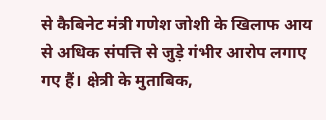से कैबिनेट मंत्री गणेश जोशी के खिलाफ आय से अधिक संपत्ति से जुड़े गंभीर आरोप लगाए गए हैं। क्षेत्री के मुताबिक,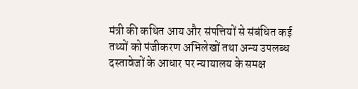मंत्री की कथित आय और संपत्तियों से संबंधित कई तथ्यों को पंजीकरण अभिलेखों तथा अन्य उपलब्ध दस्तावेजों के आधार पर न्यायालय के समक्ष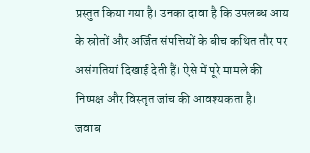प्रस्तुत किया गया है। उनका दावा है कि उपलब्ध आय के स्रोतों और अर्जित संपत्तियों के बीच कथित तौर पर असंगतियां दिखाई देती हैं। ऐसे में पूरे मामले की निष्पक्ष और विस्तृत जांच की आवश्यकता है।
जवाब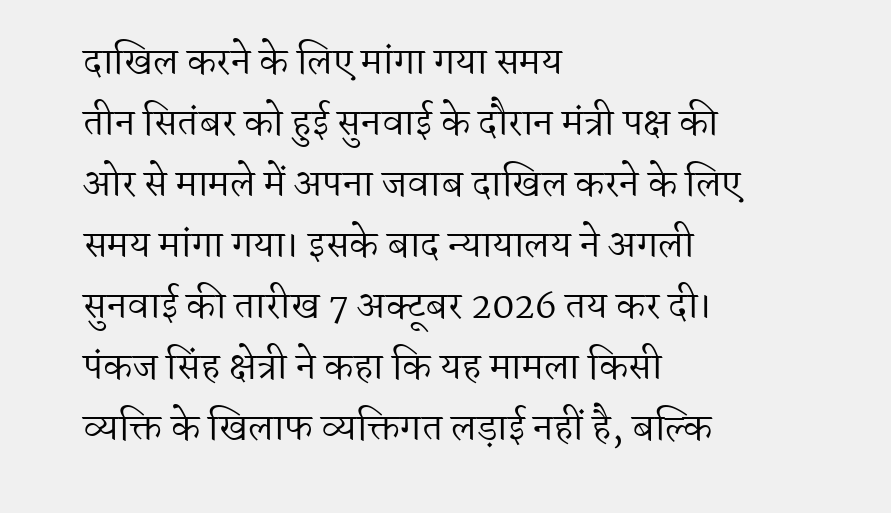दाखिल करने के लिए मांगा गया समय
तीन सितंबर को हुई सुनवाई के दौरान मंत्री पक्ष की ओर से मामले में अपना जवाब दाखिल करने के लिए समय मांगा गया। इसके बाद न्यायालय ने अगली सुनवाई की तारीख 7 अक्टूबर 2026 तय कर दी। पंकज सिंह क्षेत्री ने कहा कि यह मामला किसी व्यक्ति के खिलाफ व्यक्तिगत लड़ाई नहीं है, बल्कि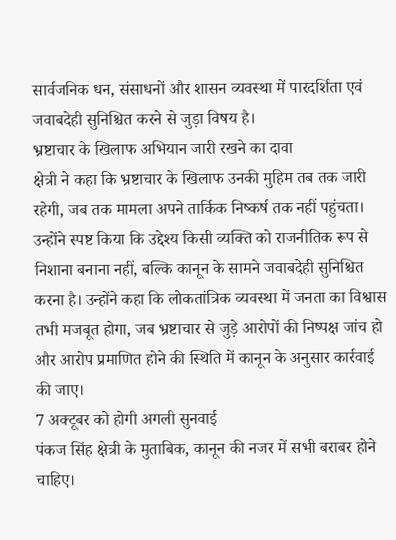सार्वजनिक धन, संसाधनों और शासन व्यवस्था में पारदर्शिता एवं जवाबदेही सुनिश्चित करने से जुड़ा विषय है।
भ्रष्टाचार के खिलाफ अभियान जारी रखने का दावा
क्षेत्री ने कहा कि भ्रष्टाचार के खिलाफ उनकी मुहिम तब तक जारी रहेगी, जब तक मामला अपने तार्किक निष्कर्ष तक नहीं पहुंचता। उन्होंने स्पष्ट किया कि उद्देश्य किसी व्यक्ति को राजनीतिक रूप से निशाना बनाना नहीं, बल्कि कानून के सामने जवाबदेही सुनिश्चित करना है। उन्होंने कहा कि लोकतांत्रिक व्यवस्था में जनता का विश्वास तभी मजबूत होगा, जब भ्रष्टाचार से जुड़े आरोपों की निष्पक्ष जांच हो और आरोप प्रमाणित होने की स्थिति में कानून के अनुसार कार्रवाई की जाए।
7 अक्टूबर को होगी अगली सुनवाई
पंकज सिंह क्षेत्री के मुताबिक, कानून की नजर में सभी बराबर होने चाहिए।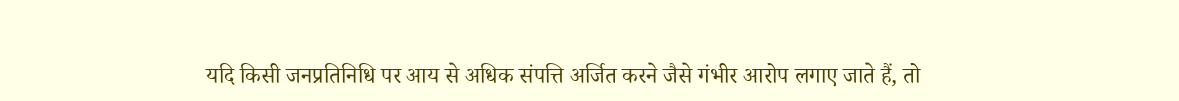यदि किसी जनप्रतिनिधि पर आय से अधिक संपत्ति अर्जित करने जैसे गंभीर आरोप लगाए जाते हैं, तो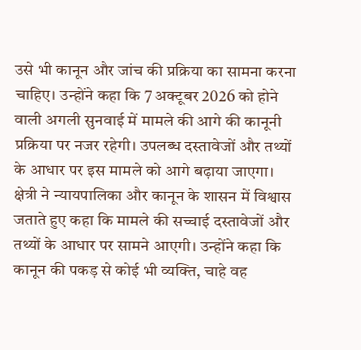उसे भी कानून और जांच की प्रक्रिया का सामना करना चाहिए। उन्होंने कहा कि 7 अक्टूबर 2026 को होने वाली अगली सुनवाई में मामले की आगे की कानूनी प्रक्रिया पर नजर रहेगी। उपलब्ध दस्तावेजों और तथ्यों के आधार पर इस मामले को आगे बढ़ाया जाएगा। क्षेत्री ने न्यायपालिका और कानून के शासन में विश्वास जताते हुए कहा कि मामले की सच्चाई दस्तावेजों और तथ्यों के आधार पर सामने आएगी। उन्होंने कहा कि कानून की पकड़ से कोई भी व्यक्ति, चाहे वह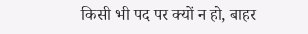किसी भी पद पर क्यों न हो, बाहर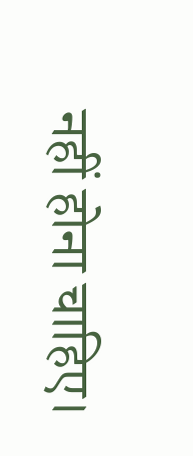नहीं होना चाहिए।